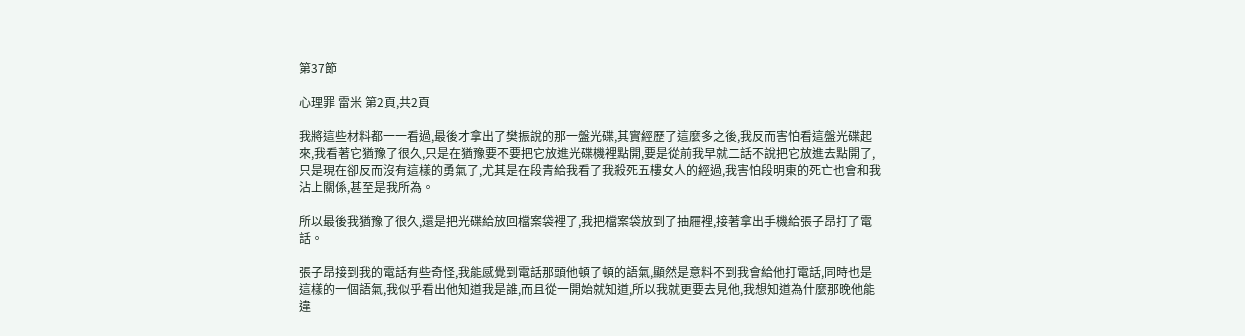第37節

心理罪 雷米 第2頁,共2頁

我將這些材料都一一看過,最後才拿出了樊振說的那一盤光碟,其實經歷了這麼多之後,我反而害怕看這盤光碟起來,我看著它猶豫了很久,只是在猶豫要不要把它放進光碟機裡點開,要是從前我早就二話不說把它放進去點開了,只是現在卻反而沒有這樣的勇氣了,尤其是在段青給我看了我殺死五樓女人的經過,我害怕段明東的死亡也會和我沾上關係,甚至是我所為。

所以最後我猶豫了很久,還是把光碟給放回檔案袋裡了,我把檔案袋放到了抽屜裡,接著拿出手機給張子昂打了電話。

張子昂接到我的電話有些奇怪,我能感覺到電話那頭他頓了頓的語氣,顯然是意料不到我會給他打電話,同時也是這樣的一個語氣,我似乎看出他知道我是誰,而且從一開始就知道,所以我就更要去見他,我想知道為什麼那晚他能違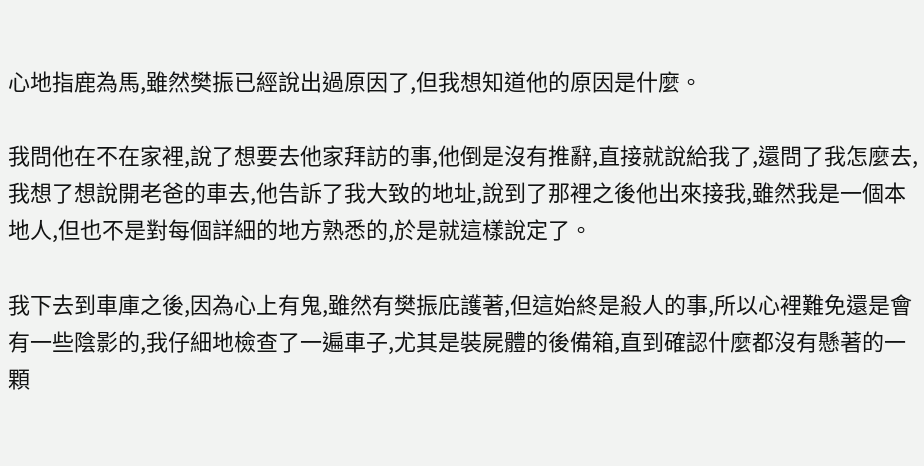心地指鹿為馬,雖然樊振已經說出過原因了,但我想知道他的原因是什麼。

我問他在不在家裡,說了想要去他家拜訪的事,他倒是沒有推辭,直接就說給我了,還問了我怎麼去,我想了想說開老爸的車去,他告訴了我大致的地址,說到了那裡之後他出來接我,雖然我是一個本地人,但也不是對每個詳細的地方熟悉的,於是就這樣說定了。

我下去到車庫之後,因為心上有鬼,雖然有樊振庇護著,但這始終是殺人的事,所以心裡難免還是會有一些陰影的,我仔細地檢查了一遍車子,尤其是裝屍體的後備箱,直到確認什麼都沒有懸著的一顆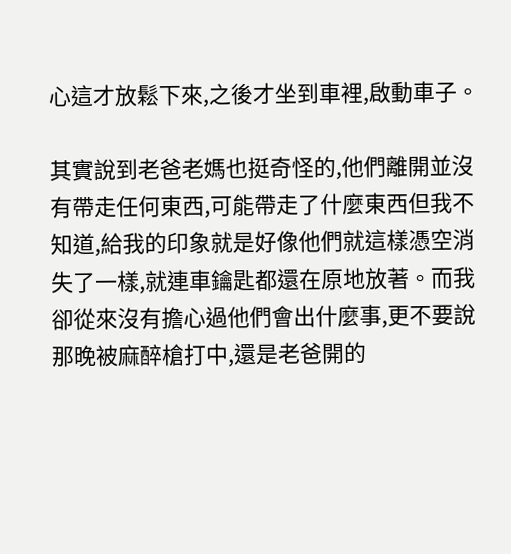心這才放鬆下來,之後才坐到車裡,啟動車子。

其實說到老爸老媽也挺奇怪的,他們離開並沒有帶走任何東西,可能帶走了什麼東西但我不知道,給我的印象就是好像他們就這樣憑空消失了一樣,就連車鑰匙都還在原地放著。而我卻從來沒有擔心過他們會出什麼事,更不要說那晚被麻醉槍打中,還是老爸開的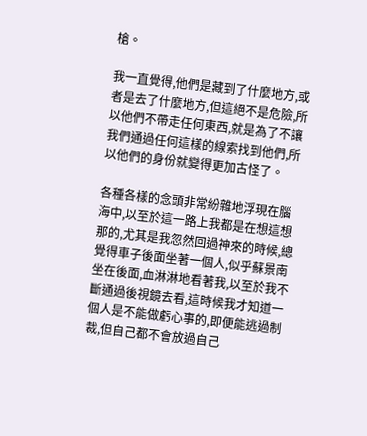槍。

我一直覺得,他們是藏到了什麼地方,或者是去了什麼地方,但這絕不是危險,所以他們不帶走任何東西,就是為了不讓我們通過任何這樣的線索找到他們,所以他們的身份就變得更加古怪了。

各種各樣的念頭非常紛雜地浮現在腦海中,以至於這一路上我都是在想這想那的,尤其是我忽然回過神來的時候,總覺得車子後面坐著一個人,似乎蘇景南坐在後面,血淋淋地看著我,以至於我不斷通過後視鏡去看,這時候我才知道一個人是不能做虧心事的,即便能逃過制裁,但自己都不會放過自己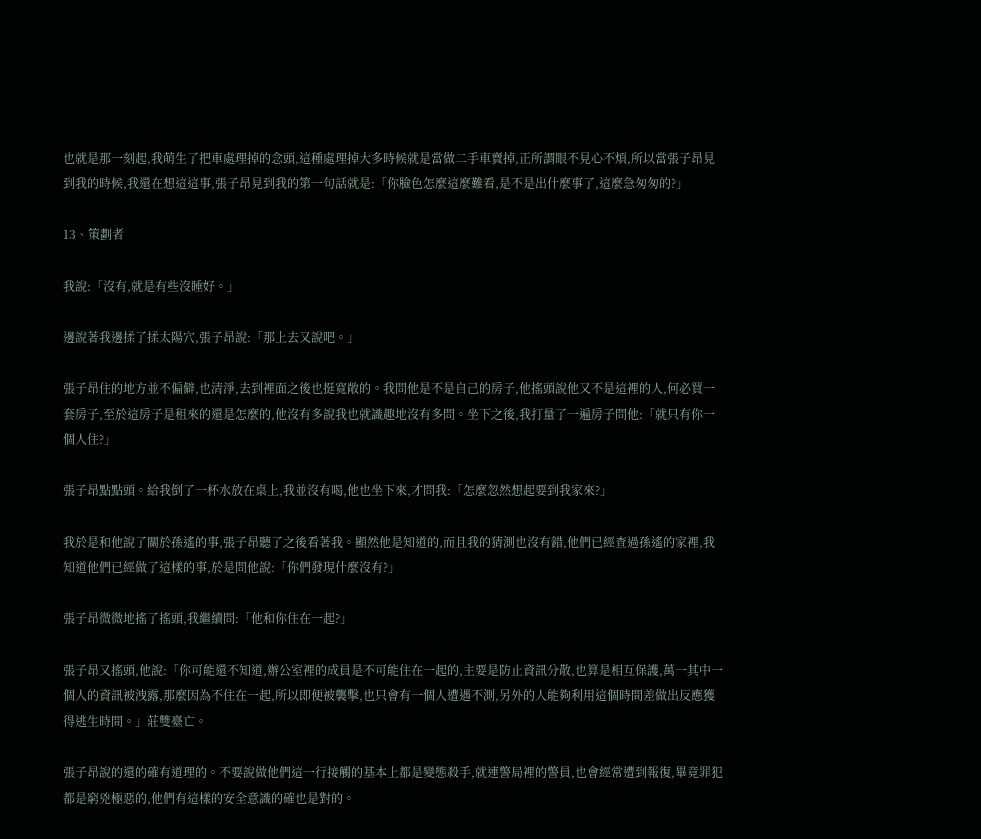也就是那一刻起,我萌生了把車處理掉的念頭,這種處理掉大多時候就是當做二手車賣掉,正所謂眼不見心不煩,所以當張子昂見到我的時候,我還在想這這事,張子昂見到我的第一句話就是:「你臉色怎麼這麼難看,是不是出什麼事了,這麼急匆匆的?」

13、策劃者

我說:「沒有,就是有些沒睡好。」

邊說著我邊揉了揉太陽穴,張子昂說:「那上去又說吧。」

張子昂住的地方並不偏僻,也清淨,去到裡面之後也挺寬敞的。我問他是不是自己的房子,他搖頭說他又不是這裡的人,何必買一套房子,至於這房子是租來的還是怎麼的,他沒有多說我也就識趣地沒有多問。坐下之後,我打量了一遍房子問他:「就只有你一個人住?」

張子昂點點頭。給我倒了一杯水放在桌上,我並沒有喝,他也坐下來,才問我:「怎麼忽然想起要到我家來?」

我於是和他說了關於孫遙的事,張子昂聽了之後看著我。顯然他是知道的,而且我的猜測也沒有錯,他們已經查過孫遙的家裡,我知道他們已經做了這樣的事,於是問他說:「你們發現什麼沒有?」

張子昂微微地搖了搖頭,我繼續問:「他和你住在一起?」

張子昂又搖頭,他說:「你可能還不知道,辦公室裡的成員是不可能住在一起的,主要是防止資訊分散,也算是相互保護,萬一其中一個人的資訊被洩露,那麼因為不住在一起,所以即便被襲擊,也只會有一個人遭遇不測,另外的人能夠利用這個時間差做出反應獲得逃生時間。」莊雙臺亡。

張子昂說的還的確有道理的。不要說做他們這一行接觸的基本上都是變態殺手,就連警局裡的警員,也會經常遭到報復,畢竟罪犯都是窮兇極惡的,他們有這樣的安全意識的確也是對的。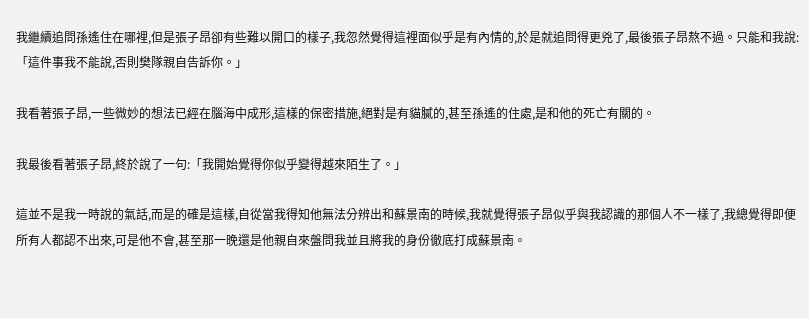我繼續追問孫遙住在哪裡,但是張子昂卻有些難以開口的樣子,我忽然覺得這裡面似乎是有內情的,於是就追問得更兇了,最後張子昂熬不過。只能和我說:「這件事我不能說,否則樊隊親自告訴你。」

我看著張子昂,一些微妙的想法已經在腦海中成形,這樣的保密措施,絕對是有貓膩的,甚至孫遙的住處,是和他的死亡有關的。

我最後看著張子昂,終於說了一句:「我開始覺得你似乎變得越來陌生了。」

這並不是我一時說的氣話,而是的確是這樣,自從當我得知他無法分辨出和蘇景南的時候,我就覺得張子昂似乎與我認識的那個人不一樣了,我總覺得即便所有人都認不出來,可是他不會,甚至那一晚還是他親自來盤問我並且將我的身份徹底打成蘇景南。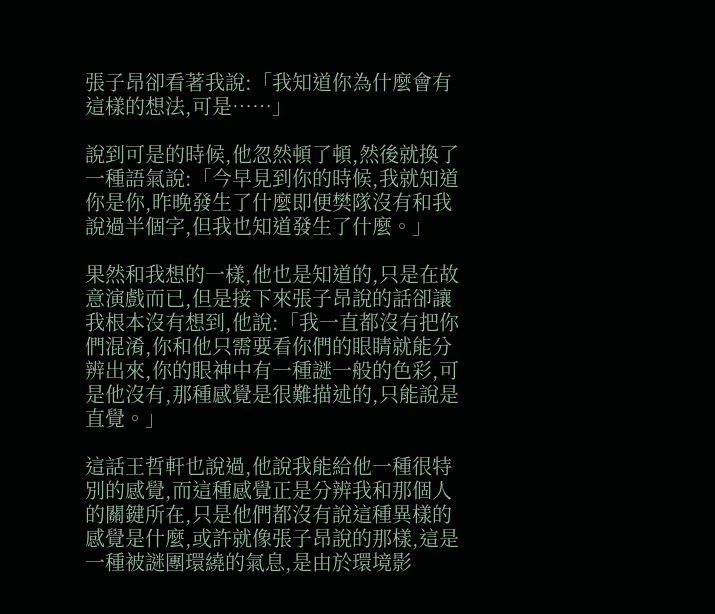張子昂卻看著我說:「我知道你為什麼會有這樣的想法,可是……」

說到可是的時候,他忽然頓了頓,然後就換了一種語氣說:「今早見到你的時候,我就知道你是你,昨晚發生了什麼即便樊隊沒有和我說過半個字,但我也知道發生了什麼。」

果然和我想的一樣,他也是知道的,只是在故意演戲而已,但是接下來張子昂說的話卻讓我根本沒有想到,他說:「我一直都沒有把你們混淆,你和他只需要看你們的眼睛就能分辨出來,你的眼神中有一種謎一般的色彩,可是他沒有,那種感覺是很難描述的,只能說是直覺。」

這話王哲軒也說過,他說我能給他一種很特別的感覺,而這種感覺正是分辨我和那個人的關鍵所在,只是他們都沒有說這種異樣的感覺是什麼,或許就像張子昂說的那樣,這是一種被謎團環繞的氣息,是由於環境影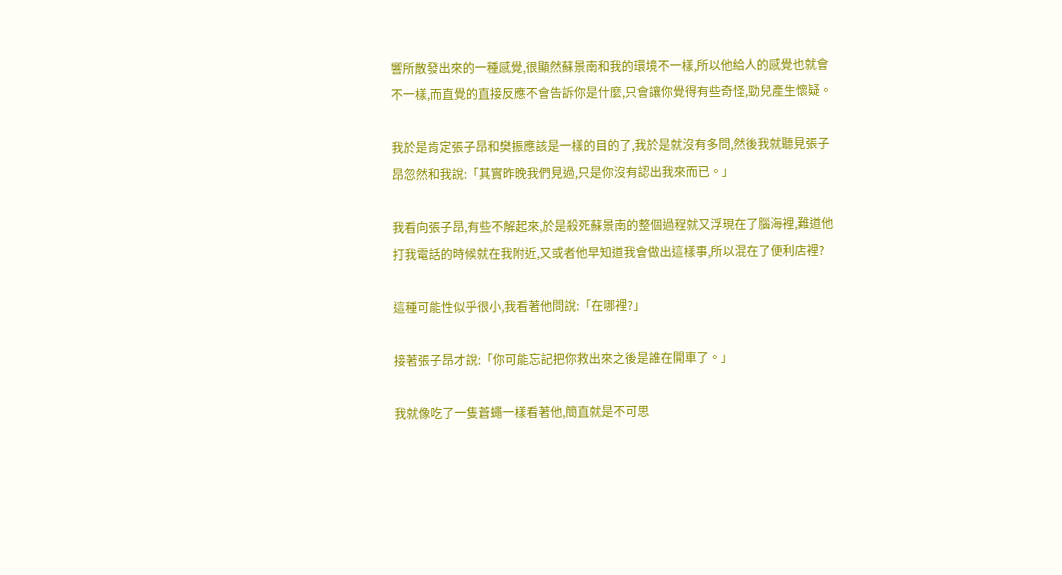響所散發出來的一種感覺,很顯然蘇景南和我的環境不一樣,所以他給人的感覺也就會不一樣,而直覺的直接反應不會告訴你是什麼,只會讓你覺得有些奇怪,勁兒產生懷疑。

我於是肯定張子昂和樊振應該是一樣的目的了,我於是就沒有多問,然後我就聽見張子昂忽然和我說:「其實昨晚我們見過,只是你沒有認出我來而已。」

我看向張子昂,有些不解起來,於是殺死蘇景南的整個過程就又浮現在了腦海裡,難道他打我電話的時候就在我附近,又或者他早知道我會做出這樣事,所以混在了便利店裡?

這種可能性似乎很小,我看著他問說:「在哪裡?」

接著張子昂才說:「你可能忘記把你救出來之後是誰在開車了。」

我就像吃了一隻蒼蠅一樣看著他,簡直就是不可思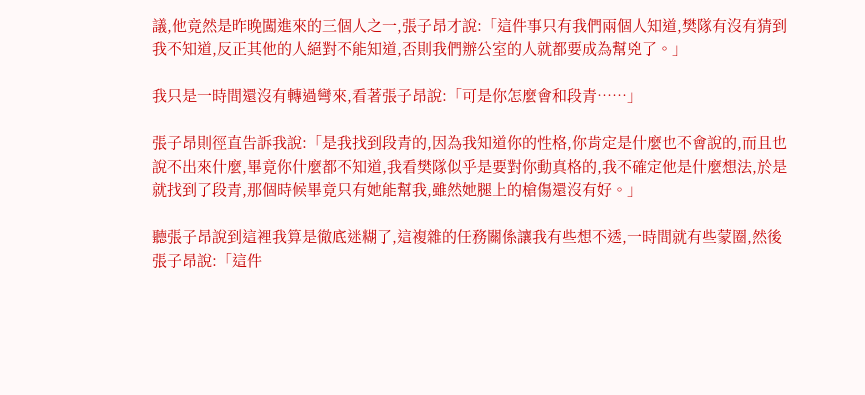議,他竟然是昨晚闖進來的三個人之一,張子昂才說:「這件事只有我們兩個人知道,樊隊有沒有猜到我不知道,反正其他的人絕對不能知道,否則我們辦公室的人就都要成為幫兇了。」

我只是一時間還沒有轉過彎來,看著張子昂說:「可是你怎麼會和段青……」

張子昂則徑直告訴我說:「是我找到段青的,因為我知道你的性格,你肯定是什麼也不會說的,而且也說不出來什麼,畢竟你什麼都不知道,我看樊隊似乎是要對你動真格的,我不確定他是什麼想法,於是就找到了段青,那個時候畢竟只有她能幫我,雖然她腿上的槍傷還沒有好。」

聽張子昂說到這裡我算是徹底迷糊了,這複雜的任務關係讓我有些想不透,一時間就有些蒙圈,然後張子昂說:「這件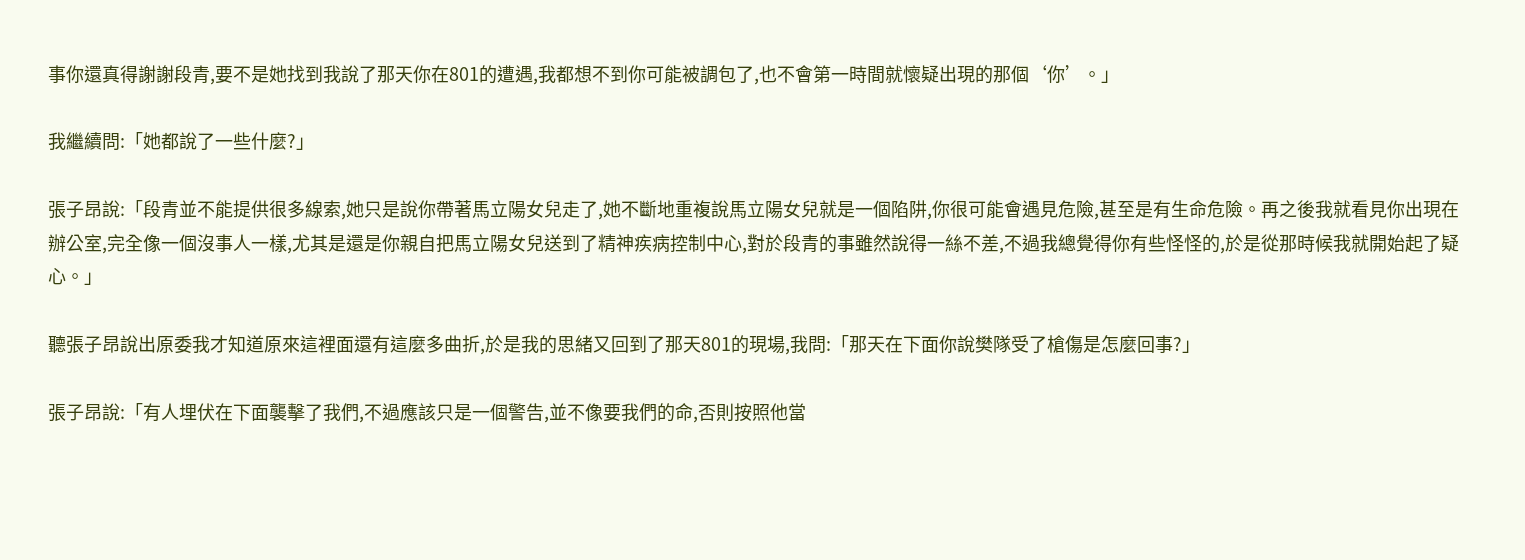事你還真得謝謝段青,要不是她找到我說了那天你在801的遭遇,我都想不到你可能被調包了,也不會第一時間就懷疑出現的那個‘你’。」

我繼續問:「她都說了一些什麼?」

張子昂說:「段青並不能提供很多線索,她只是說你帶著馬立陽女兒走了,她不斷地重複說馬立陽女兒就是一個陷阱,你很可能會遇見危險,甚至是有生命危險。再之後我就看見你出現在辦公室,完全像一個沒事人一樣,尤其是還是你親自把馬立陽女兒送到了精神疾病控制中心,對於段青的事雖然說得一絲不差,不過我總覺得你有些怪怪的,於是從那時候我就開始起了疑心。」

聽張子昂說出原委我才知道原來這裡面還有這麼多曲折,於是我的思緒又回到了那天801的現場,我問:「那天在下面你說樊隊受了槍傷是怎麼回事?」

張子昂說:「有人埋伏在下面襲擊了我們,不過應該只是一個警告,並不像要我們的命,否則按照他當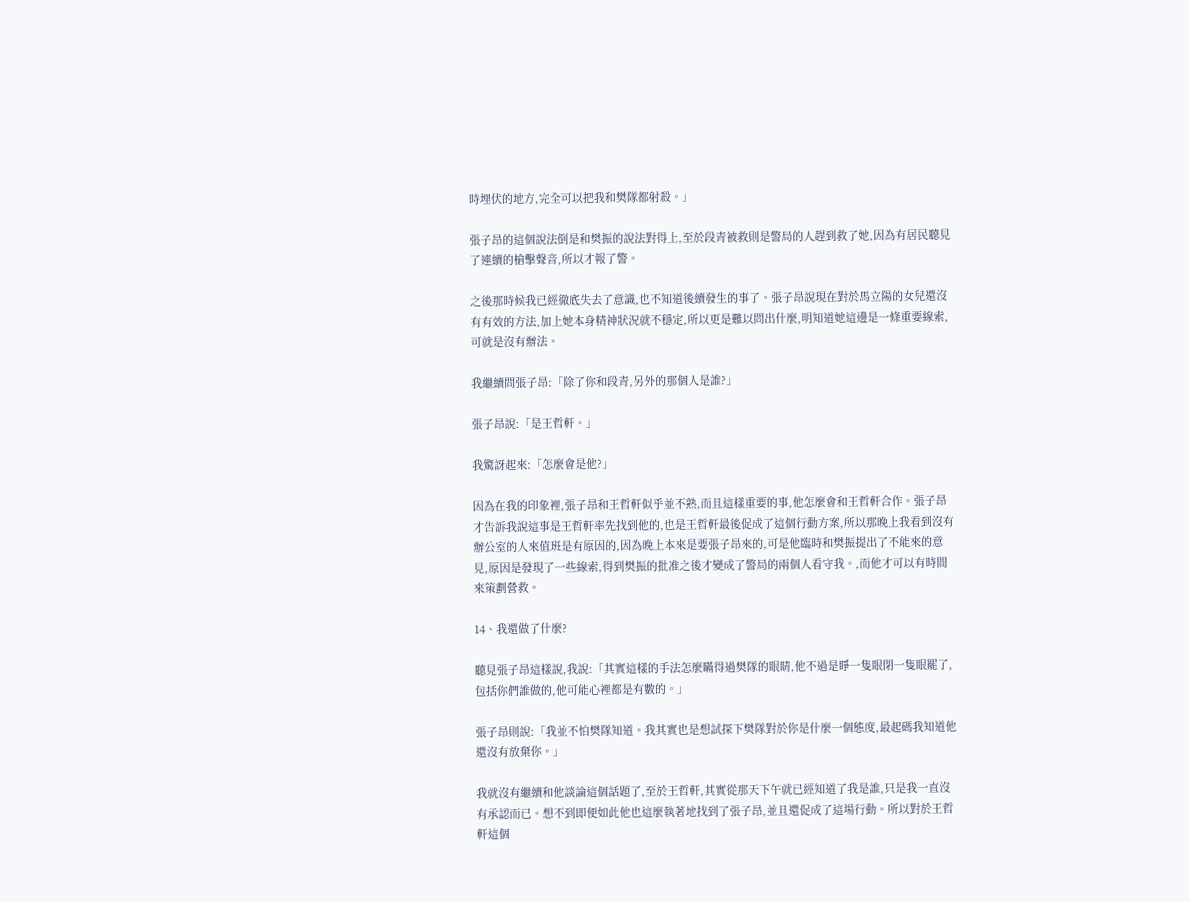時埋伏的地方,完全可以把我和樊隊都射殺。」

張子昂的這個說法倒是和樊振的說法對得上,至於段青被救則是警局的人趕到救了她,因為有居民聽見了連續的槍擊聲音,所以才報了警。

之後那時候我已經徹底失去了意識,也不知道後續發生的事了。張子昂說現在對於馬立陽的女兒還沒有有效的方法,加上她本身精神狀況就不穩定,所以更是難以問出什麼,明知道她這邊是一條重要線索,可就是沒有辦法。

我繼續問張子昂:「除了你和段青,另外的那個人是誰?」

張子昂說:「是王哲軒。」

我驚訝起來:「怎麼會是他?」

因為在我的印象裡,張子昂和王哲軒似乎並不熟,而且這樣重要的事,他怎麼會和王哲軒合作。張子昂才告訴我說這事是王哲軒率先找到他的,也是王哲軒最後促成了這個行動方案,所以那晚上我看到沒有辦公室的人來值班是有原因的,因為晚上本來是要張子昂來的,可是他臨時和樊振提出了不能來的意見,原因是發現了一些線索,得到樊振的批准之後才變成了警局的兩個人看守我。,而他才可以有時間來策劃營救。

14、我還做了什麼?

聽見張子昂這樣說,我說:「其實這樣的手法怎麼瞞得過樊隊的眼睛,他不過是睜一隻眼閉一隻眼罷了,包括你們誰做的,他可能心裡都是有數的。」

張子昂則說:「我並不怕樊隊知道。我其實也是想試探下樊隊對於你是什麼一個態度,最起碼我知道他還沒有放棄你。」

我就沒有繼續和他談論這個話題了,至於王哲軒,其實從那天下午就已經知道了我是誰,只是我一直沒有承認而已。想不到即便如此他也這麼執著地找到了張子昂,並且還促成了這場行動。所以對於王哲軒這個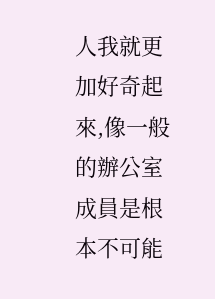人我就更加好奇起來,像一般的辦公室成員是根本不可能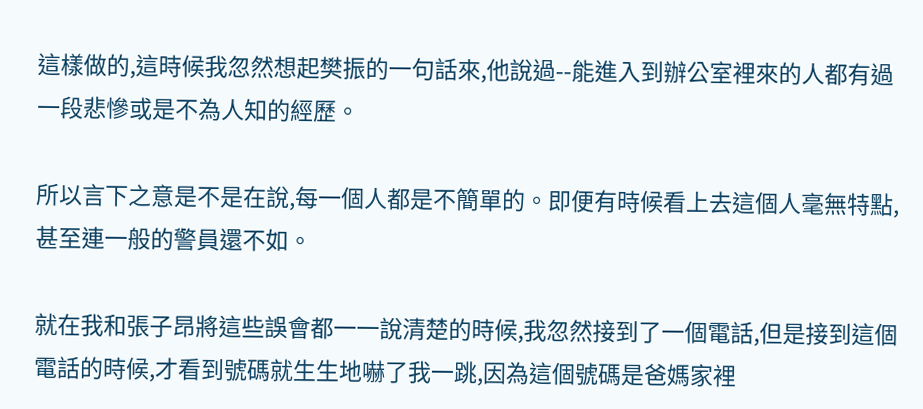這樣做的,這時候我忽然想起樊振的一句話來,他說過--能進入到辦公室裡來的人都有過一段悲慘或是不為人知的經歷。

所以言下之意是不是在說,每一個人都是不簡單的。即便有時候看上去這個人毫無特點,甚至連一般的警員還不如。

就在我和張子昂將這些誤會都一一說清楚的時候,我忽然接到了一個電話,但是接到這個電話的時候,才看到號碼就生生地嚇了我一跳,因為這個號碼是爸媽家裡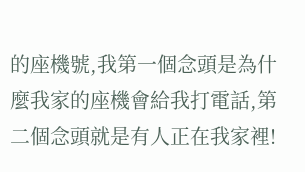的座機號,我第一個念頭是為什麼我家的座機會給我打電話,第二個念頭就是有人正在我家裡!